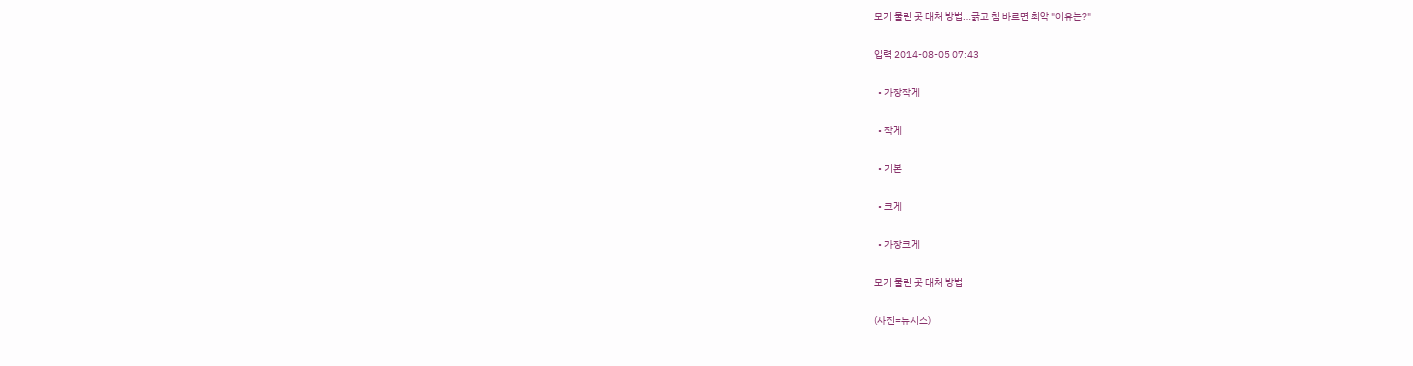모기 물린 곳 대처 방법…긁고 침 바르면 최악 "이유는?"

입력 2014-08-05 07:43

  • 가장작게

  • 작게

  • 기본

  • 크게

  • 가장크게

모기 물린 곳 대처 방법

(사진=뉴시스)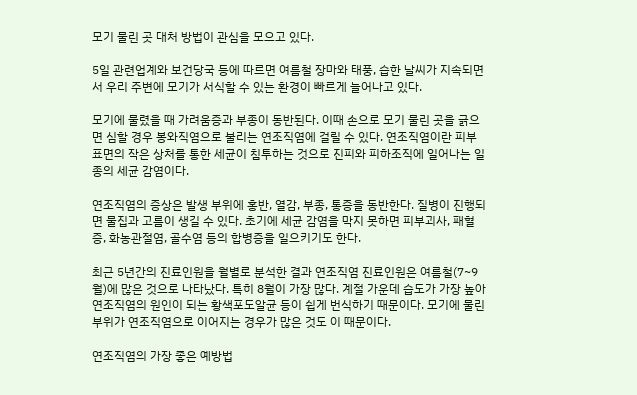모기 물린 곳 대처 방법이 관심을 모으고 있다.

5일 관련업계와 보건당국 등에 따르면 여름철 장마와 태풍, 습한 날씨가 지속되면서 우리 주변에 모기가 서식할 수 있는 환경이 빠르게 늘어나고 있다.

모기에 물렸을 때 가려움증과 부종이 동반된다. 이때 손으로 모기 물린 곳을 긁으면 심할 경우 봉와직염으로 불리는 연조직염에 걸릴 수 있다. 연조직염이란 피부 표면의 작은 상처를 통한 세균이 침투하는 것으로 진피와 피하조직에 일어나는 일종의 세균 감염이다.

연조직염의 증상은 발생 부위에 홍반, 열감, 부종, 통증을 동반한다. 질병이 진행되면 물집과 고름이 생길 수 있다. 초기에 세균 감염을 막지 못하면 피부괴사, 패혈증, 화농관절염, 골수염 등의 합병증을 일으키기도 한다.

최근 5년간의 진료인원을 월별로 분석한 결과 연조직염 진료인원은 여름철(7~9월)에 많은 것으로 나타났다. 특히 8월이 가장 많다. 계절 가운데 습도가 가장 높아 연조직염의 원인이 되는 황색포도알균 등이 쉽게 번식하기 때문이다. 모기에 물린 부위가 연조직염으로 이어지는 경우가 많은 것도 이 때문이다.

연조직염의 가장 좋은 예방법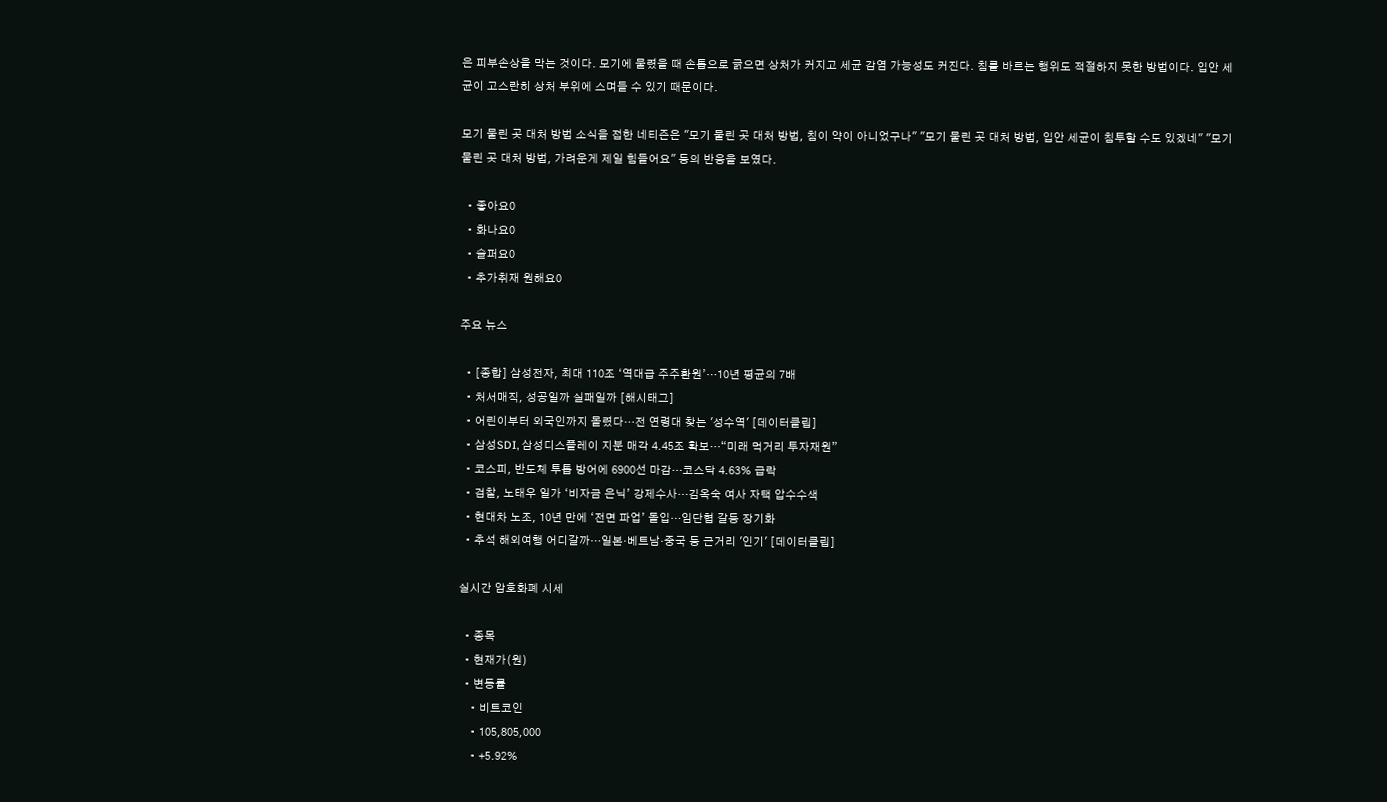은 피부손상을 막는 것이다. 모기에 물렸을 때 손톱으로 긁으면 상처가 커지고 세균 감염 가능성도 커진다. 침를 바르는 행위도 적절하지 못한 방법이다. 입안 세균이 고스란히 상처 부위에 스며들 수 있기 때문이다.

모기 물린 곳 대처 방법 소식을 접한 네티즌은 "모기 물린 곳 대처 방법, 침이 약이 아니었구나" "모기 물린 곳 대처 방법, 입안 세균이 침투할 수도 있겠네" "모기 물린 곳 대처 방법, 가려운게 제일 힘들어요" 등의 반응을 보였다.

  • 좋아요0
  • 화나요0
  • 슬퍼요0
  • 추가취재 원해요0

주요 뉴스

  • [종합] 삼성전자, 최대 110조 ‘역대급 주주환원’…10년 평균의 7배
  • 처서매직, 성공일까 실패일까 [해시태그]
  • 어린이부터 외국인까지 몰렸다…전 연령대 찾는 '성수역' [데이터클립]
  • 삼성SDI, 삼성디스플레이 지분 매각 4.45조 확보…“미래 먹거리 투자재원”
  • 코스피, 반도체 투톱 방어에 6900선 마감…코스닥 4.63% 급락
  • 검찰, 노태우 일가 ‘비자금 은닉’ 강제수사…김옥숙 여사 자택 압수수색
  • 현대차 노조, 10년 만에 ‘전면 파업’ 돌입…임단협 갈등 장기화
  • 추석 해외여행 어디갈까…일본·베트남·중국 등 근거리 '인기' [데이터클립]

실시간 암호화폐 시세

  • 종목
  • 현재가(원)
  • 변동률
    • 비트코인
    • 105,805,000
    • +5.92%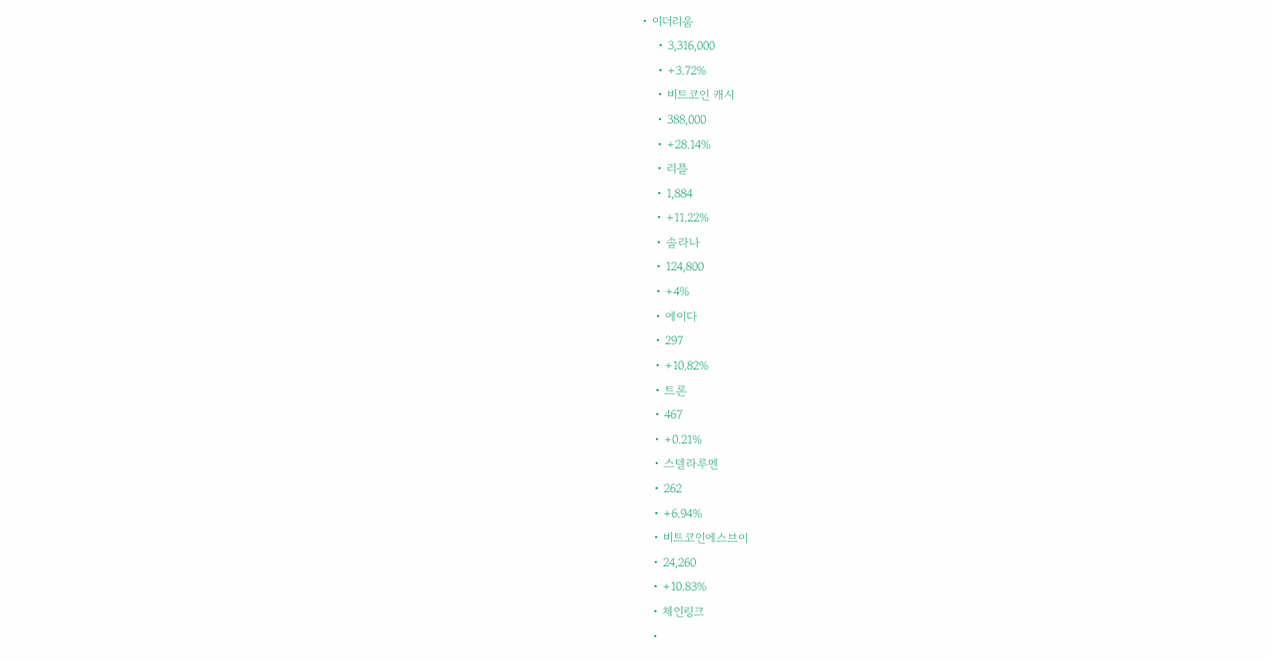• 이더리움
    • 3,316,000
    • +3.72%
    • 비트코인 캐시
    • 388,000
    • +28.14%
    • 리플
    • 1,884
    • +11.22%
    • 솔라나
    • 124,800
    • +4%
    • 에이다
    • 297
    • +10.82%
    • 트론
    • 467
    • +0.21%
    • 스텔라루멘
    • 262
    • +6.94%
    • 비트코인에스브이
    • 24,260
    • +10.83%
    • 체인링크
    •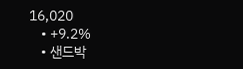16,020
    • +9.2%
    • 샌드박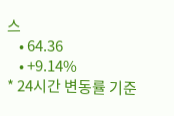스
    • 64.36
    • +9.14%
* 24시간 변동률 기준